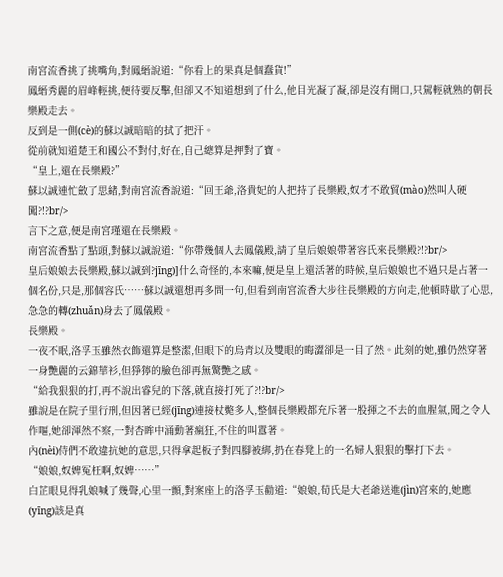南宮流香挑了挑嘴角,對鳳縉說道:“你看上的果真是個蠢貨!”
鳳縉秀麗的眉峰輕挑,便待要反擊,但卻又不知道想到了什么,他目光凝了凝,卻是沒有開口,只駕輕就熟的朝長樂殿走去。
反到是一側(cè)的蘇以誠暗暗的拭了把汗。
從前就知道楚王和國公不對付,好在,自己總算是押對了寶。
“皇上,還在長樂殿?”
蘇以誠連忙斂了思緒,對南宮流香說道:“回王爺,洛貴妃的人把持了長樂殿,奴才不敢貿(mào)然叫人硬闖?!?br/>
言下之意,便是南宮瑾還在長樂殿。
南宮流香點了點頭,對蘇以誠說道:“你帶幾個人去鳳儀殿,請了皇后娘娘帶著容氏來長樂殿?!?br/>
皇后娘娘去長樂殿,蘇以誠到?jīng)]什么奇怪的,本來嘛,便是皇上還活著的時候,皇后娘娘也不過只是占著一個名份,只是,那個容氏……蘇以誠還想再多問一句,但看到南宮流香大步往長樂殿的方向走,他頓時歇了心思,急急的轉(zhuǎn)身去了鳳儀殿。
長樂殿。
一夜不眠,洛孚玉雖然衣飾還算是整潔,但眼下的烏青以及雙眼的晦澀卻是一目了然。此刻的她,雖仍然穿著一身艷麗的云錦華衫,但猙獰的臉色卻再無驚艷之感。
“給我狠狠的打,再不說出睿兒的下落,就直接打死了?!?br/>
雖說是在院子里行刑,但因著已經(jīng)連接杖斃多人,整個長樂殿都充斥著一股揮之不去的血腥氣,聞之令人作嘔,她卻渾然不察,一對杏眸中涌動著瘋狂,不住的叫囂著。
內(nèi)侍們不敢違抗她的意思,只得拿起板子對四腳被綁,扔在春凳上的一名婦人狠狠的擊打下去。
“娘娘,奴婢冤枉啊,奴婢……”
白芷眼見得乳娘喊了幾聲,心里一顫,對案座上的洛孚玉勸道:“娘娘,荀氏是大老爺送進(jìn)宮來的,她應(yīng)該是真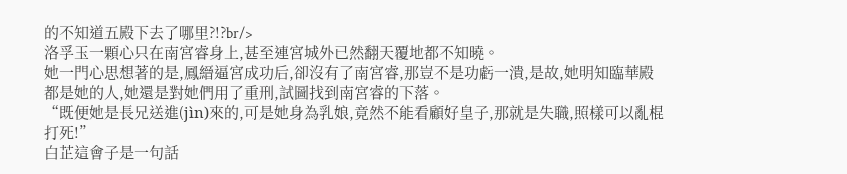的不知道五殿下去了哪里?!?br/>
洛孚玉一顆心只在南宮睿身上,甚至連宮城外已然翻天覆地都不知曉。
她一門心思想著的是,鳳縉逼宮成功后,卻沒有了南宮睿,那豈不是功虧一潰,是故,她明知臨華殿都是她的人,她還是對她們用了重刑,試圖找到南宮睿的下落。
“既便她是長兄送進(jìn)來的,可是她身為乳娘,竟然不能看顧好皇子,那就是失職,照樣可以亂棍打死!”
白芷這會子是一句話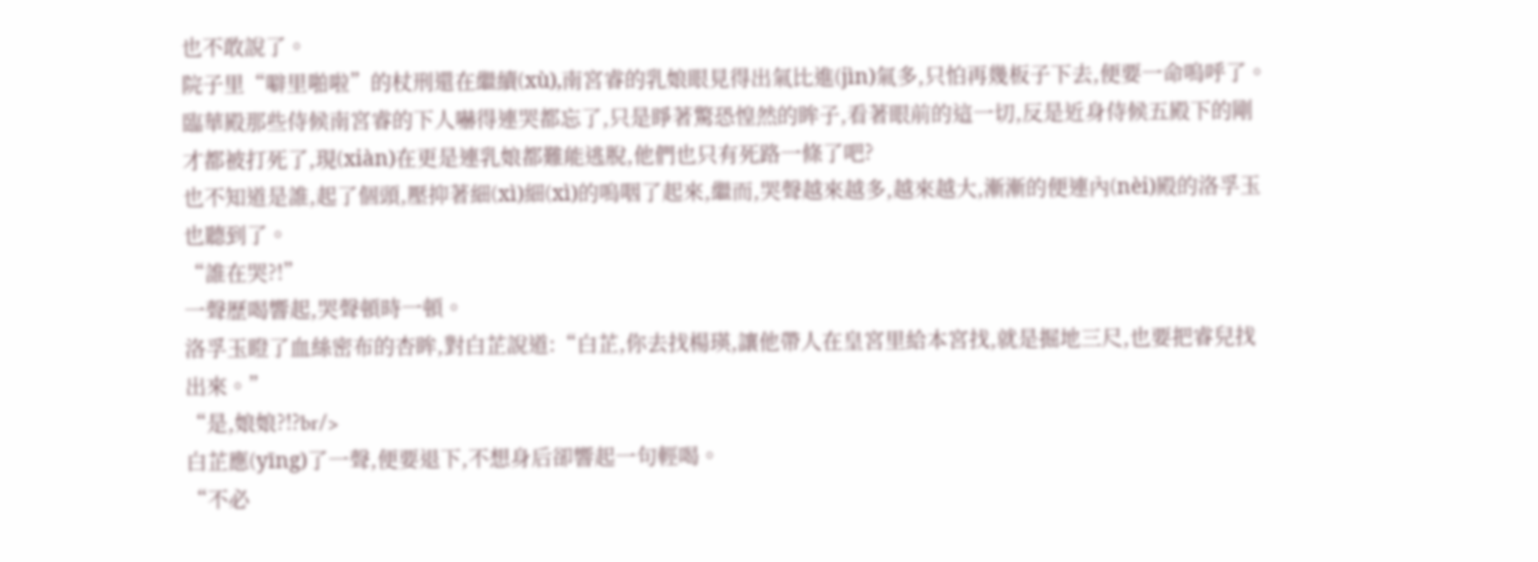也不敢說了。
院子里“噼里啪啦”的杖刑還在繼續(xù),南宮睿的乳娘眼見得出氣比進(jìn)氣多,只怕再幾板子下去,便要一命嗚呼了。
臨華殿那些侍候南宮睿的下人嚇得連哭都忘了,只是睜著驚恐惶然的眸子,看著眼前的這一切,反是近身侍候五殿下的剛才都被打死了,現(xiàn)在更是連乳娘都難能逃脫,他們也只有死路一條了吧?
也不知道是誰,起了個頭,壓抑著細(xì)細(xì)的嗚咽了起來,繼而,哭聲越來越多,越來越大,漸漸的便連內(nèi)殿的洛孚玉也聽到了。
“誰在哭?!”
一聲歷喝響起,哭聲頓時一頓。
洛孚玉瞪了血絲密布的杏眸,對白芷說道:“白芷,你去找楊瑛,讓他帶人在皇宮里給本宮找,就是掘地三尺,也要把睿兒找出來。”
“是,娘娘?!?br/>
白芷應(yīng)了一聲,便要退下,不想身后卻響起一句輕喝。
“不必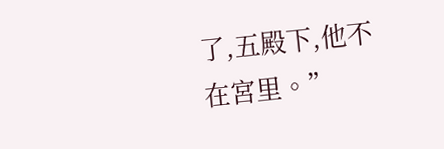了,五殿下,他不在宮里。”